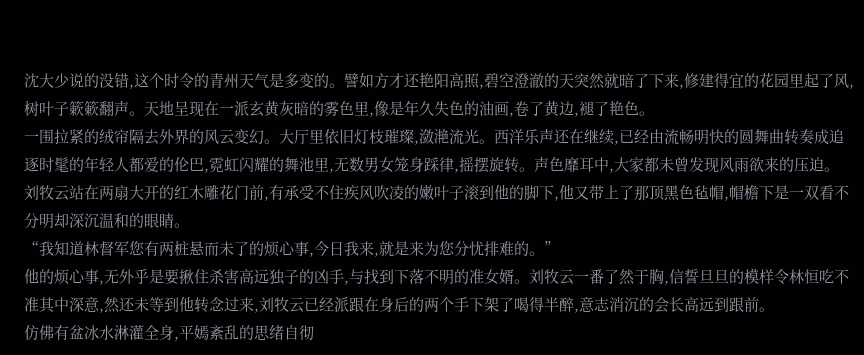沈大少说的没错,这个时令的青州天气是多变的。譬如方才还艳阳高照,碧空澄澈的天突然就暗了下来,修建得宜的花园里起了风,树叶子簌簌翻声。天地呈现在一派玄黄灰暗的雾色里,像是年久失色的油画,卷了黄边,褪了艳色。
一围拉紧的绒帘隔去外界的风云变幻。大厅里依旧灯枝璀璨,潋滟流光。西洋乐声还在继续,已经由流畅明快的圆舞曲转奏成追逐时髦的年轻人都爱的伦巴,霓虹闪耀的舞池里,无数男女笼身踩律,摇摆旋转。声色靡耳中,大家都未曾发现风雨欲来的压迫。
刘牧云站在两扇大开的红木雕花门前,有承受不住疾风吹凌的嫩叶子滚到他的脚下,他又带上了那顶黑色毡帽,帽檐下是一双看不分明却深沉温和的眼睛。
“我知道林督军您有两桩悬而未了的烦心事,今日我来,就是来为您分忧排难的。”
他的烦心事,无外乎是要揪住杀害高远独子的凶手,与找到下落不明的准女婿。刘牧云一番了然于胸,信誓旦旦的模样令林恒吃不准其中深意,然还未等到他转念过来,刘牧云已经派跟在身后的两个手下架了喝得半醉,意志消沉的会长高远到跟前。
仿佛有盆冰水淋灌全身,平嫣紊乱的思绪自彻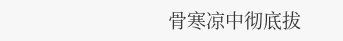骨寒凉中彻底拔